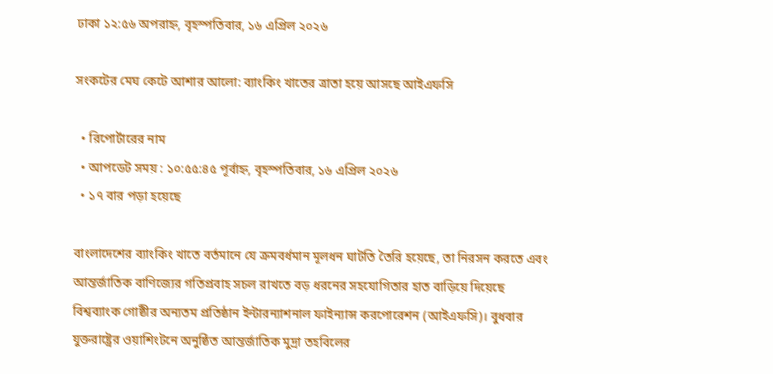ঢাকা ১২:৫৬ অপরাহ্ন, বৃহস্পতিবার, ১৬ এপ্রিল ২০২৬

সংকটের মেঘ কেটে আশার আলো: ব্যাংকিং খাতের ত্রাতা হয়ে আসছে আইএফসি

  • রিপোর্টারের নাম
  • আপডেট সময় : ১০:৫৫:৪৫ পূর্বাহ্ন, বৃহস্পতিবার, ১৬ এপ্রিল ২০২৬
  • ১৭ বার পড়া হয়েছে

বাংলাদেশের ব্যাংকিং খাতে বর্তমানে যে ক্রমবর্ধমান মূলধন ঘাটতি তৈরি হয়েছে, তা নিরসন করতে এবং আন্তর্জাতিক বাণিজ্যের গতিপ্রবাহ সচল রাখতে বড় ধরনের সহযোগিতার হাত বাড়িয়ে দিয়েছে বিশ্বব্যাংক গোষ্ঠীর অন্যতম প্রতিষ্ঠান ইন্টারন্যাশনাল ফাইন্যান্স করপোরেশন (আইএফসি)। বুধবার যুক্তরাষ্ট্রের ওয়াশিংটনে অনুষ্ঠিত আন্তর্জাতিক মুদ্রা তহবিলের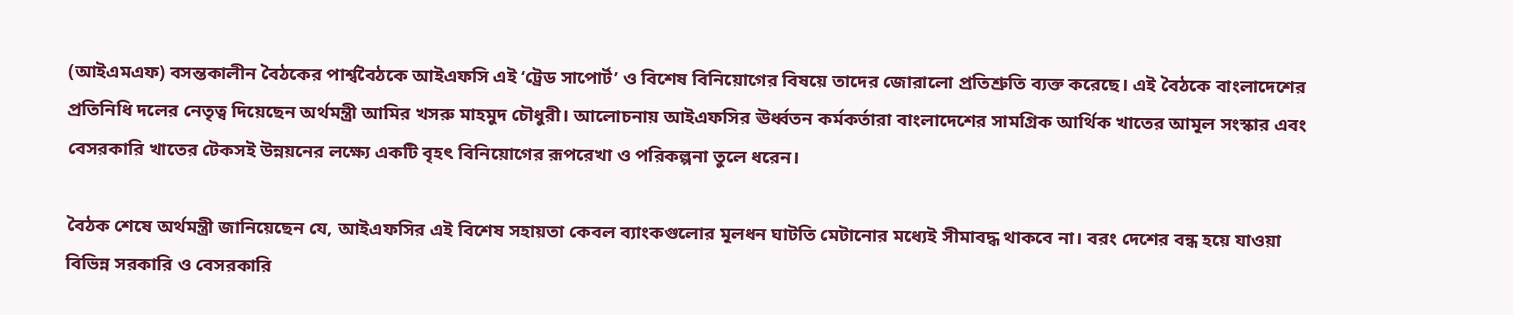(আইএমএফ) বসন্তকালীন বৈঠকের পার্শ্ববৈঠকে আইএফসি এই ‘ট্রেড সাপোর্ট’ ও বিশেষ বিনিয়োগের বিষয়ে তাদের জোরালো প্রতিশ্রুতি ব্যক্ত করেছে। এই বৈঠকে বাংলাদেশের প্রতিনিধি দলের নেতৃত্ব দিয়েছেন অর্থমন্ত্রী আমির খসরু মাহমুদ চৌধুরী। আলোচনায় আইএফসির ঊর্ধ্বতন কর্মকর্তারা বাংলাদেশের সামগ্রিক আর্থিক খাতের আমূল সংস্কার এবং বেসরকারি খাতের টেকসই উন্নয়নের লক্ষ্যে একটি বৃহৎ বিনিয়োগের রূপরেখা ও পরিকল্পনা তুলে ধরেন।

বৈঠক শেষে অর্থমন্ত্রী জানিয়েছেন যে, আইএফসির এই বিশেষ সহায়তা কেবল ব্যাংকগুলোর মূলধন ঘাটতি মেটানোর মধ্যেই সীমাবদ্ধ থাকবে না। বরং দেশের বন্ধ হয়ে যাওয়া বিভিন্ন সরকারি ও বেসরকারি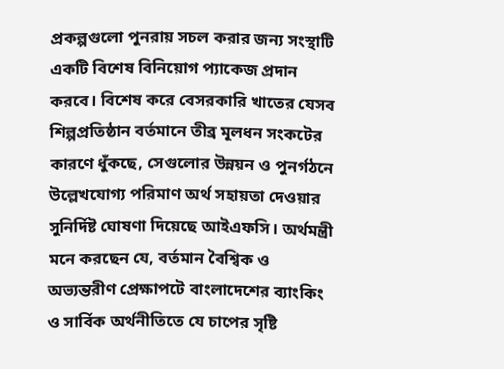প্রকল্পগুলো পুনরায় সচল করার জন্য সংস্থাটি একটি বিশেষ বিনিয়োগ প্যাকেজ প্রদান করবে। বিশেষ করে বেসরকারি খাতের যেসব শিল্পপ্রতিষ্ঠান বর্তমানে তীব্র মূলধন সংকটের কারণে ধুঁকছে, সেগুলোর উন্নয়ন ও পুনর্গঠনে উল্লেখযোগ্য পরিমাণ অর্থ সহায়তা দেওয়ার সুনির্দিষ্ট ঘোষণা দিয়েছে আইএফসি। অর্থমন্ত্রী মনে করছেন যে, বর্তমান বৈশ্বিক ও অভ্যন্তরীণ প্রেক্ষাপটে বাংলাদেশের ব্যাংকিং ও সার্বিক অর্থনীতিতে যে চাপের সৃষ্টি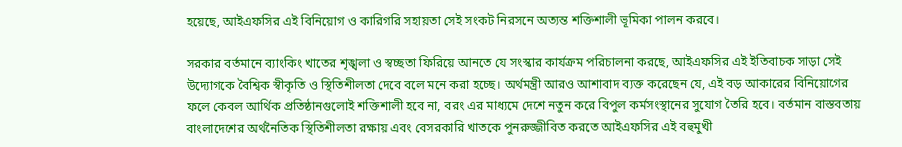হয়েছে, আইএফসির এই বিনিয়োগ ও কারিগরি সহায়তা সেই সংকট নিরসনে অত্যন্ত শক্তিশালী ভূমিকা পালন করবে।

সরকার বর্তমানে ব্যাংকিং খাতের শৃঙ্খলা ও স্বচ্ছতা ফিরিয়ে আনতে যে সংস্কার কার্যক্রম পরিচালনা করছে, আইএফসির এই ইতিবাচক সাড়া সেই উদ্যোগকে বৈশ্বিক স্বীকৃতি ও স্থিতিশীলতা দেবে বলে মনে করা হচ্ছে। অর্থমন্ত্রী আরও আশাবাদ ব্যক্ত করেছেন যে, এই বড় আকারের বিনিয়োগের ফলে কেবল আর্থিক প্রতিষ্ঠানগুলোই শক্তিশালী হবে না, বরং এর মাধ্যমে দেশে নতুন করে বিপুল কর্মসংস্থানের সুযোগ তৈরি হবে। বর্তমান বাস্তবতায় বাংলাদেশের অর্থনৈতিক স্থিতিশীলতা রক্ষায় এবং বেসরকারি খাতকে পুনরুজ্জীবিত করতে আইএফসির এই বহুমুখী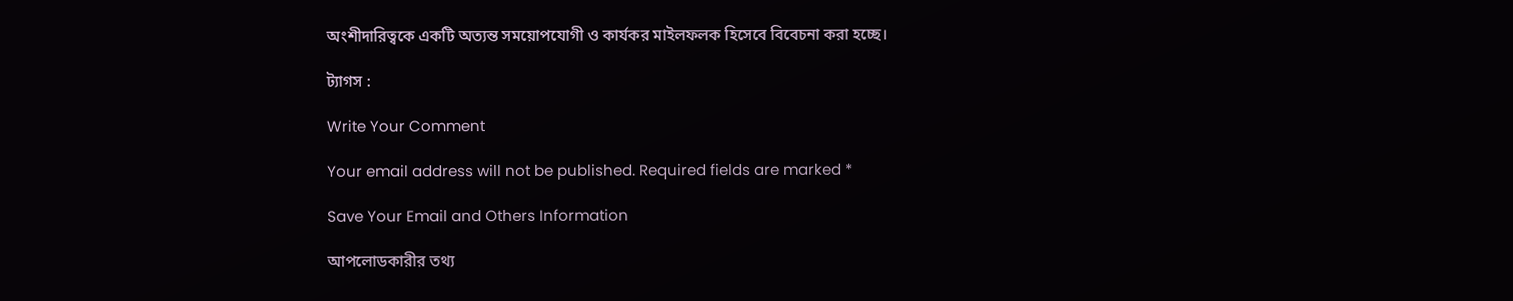অংশীদারিত্বকে একটি অত্যন্ত সময়োপযোগী ও কার্যকর মাইলফলক হিসেবে বিবেচনা করা হচ্ছে।

ট্যাগস :

Write Your Comment

Your email address will not be published. Required fields are marked *

Save Your Email and Others Information

আপলোডকারীর তথ্য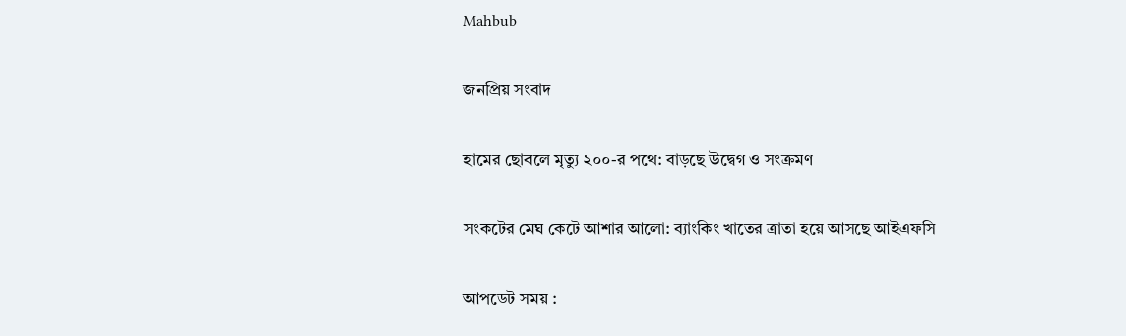Mahbub

জনপ্রিয় সংবাদ

হামের ছোবলে মৃত্যু ২০০-র পথে: বাড়ছে উদ্বেগ ও সংক্রমণ

সংকটের মেঘ কেটে আশার আলো: ব্যাংকিং খাতের ত্রাতা হয়ে আসছে আইএফসি

আপডেট সময় :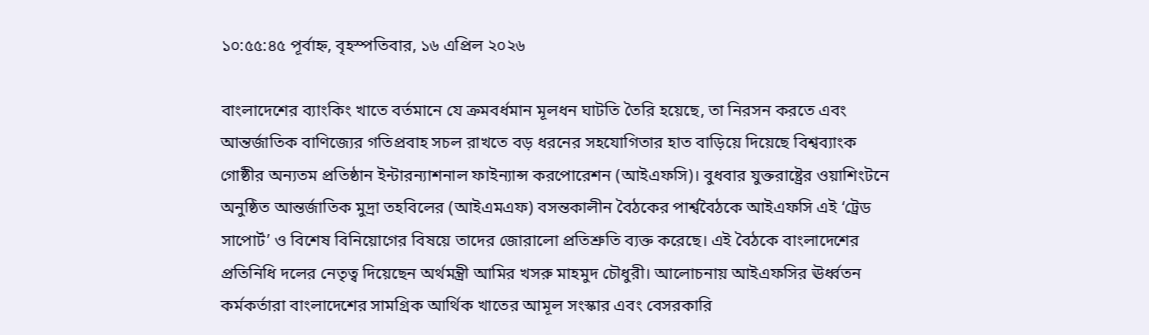১০:৫৫:৪৫ পূর্বাহ্ন, বৃহস্পতিবার, ১৬ এপ্রিল ২০২৬

বাংলাদেশের ব্যাংকিং খাতে বর্তমানে যে ক্রমবর্ধমান মূলধন ঘাটতি তৈরি হয়েছে, তা নিরসন করতে এবং আন্তর্জাতিক বাণিজ্যের গতিপ্রবাহ সচল রাখতে বড় ধরনের সহযোগিতার হাত বাড়িয়ে দিয়েছে বিশ্বব্যাংক গোষ্ঠীর অন্যতম প্রতিষ্ঠান ইন্টারন্যাশনাল ফাইন্যান্স করপোরেশন (আইএফসি)। বুধবার যুক্তরাষ্ট্রের ওয়াশিংটনে অনুষ্ঠিত আন্তর্জাতিক মুদ্রা তহবিলের (আইএমএফ) বসন্তকালীন বৈঠকের পার্শ্ববৈঠকে আইএফসি এই ‘ট্রেড সাপোর্ট’ ও বিশেষ বিনিয়োগের বিষয়ে তাদের জোরালো প্রতিশ্রুতি ব্যক্ত করেছে। এই বৈঠকে বাংলাদেশের প্রতিনিধি দলের নেতৃত্ব দিয়েছেন অর্থমন্ত্রী আমির খসরু মাহমুদ চৌধুরী। আলোচনায় আইএফসির ঊর্ধ্বতন কর্মকর্তারা বাংলাদেশের সামগ্রিক আর্থিক খাতের আমূল সংস্কার এবং বেসরকারি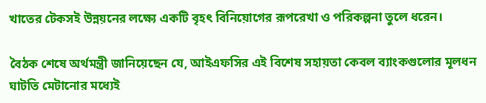খাতের টেকসই উন্নয়নের লক্ষ্যে একটি বৃহৎ বিনিয়োগের রূপরেখা ও পরিকল্পনা তুলে ধরেন।

বৈঠক শেষে অর্থমন্ত্রী জানিয়েছেন যে, আইএফসির এই বিশেষ সহায়তা কেবল ব্যাংকগুলোর মূলধন ঘাটতি মেটানোর মধ্যেই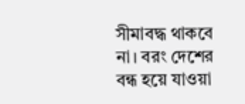সীমাবদ্ধ থাকবে না। বরং দেশের বন্ধ হয়ে যাওয়া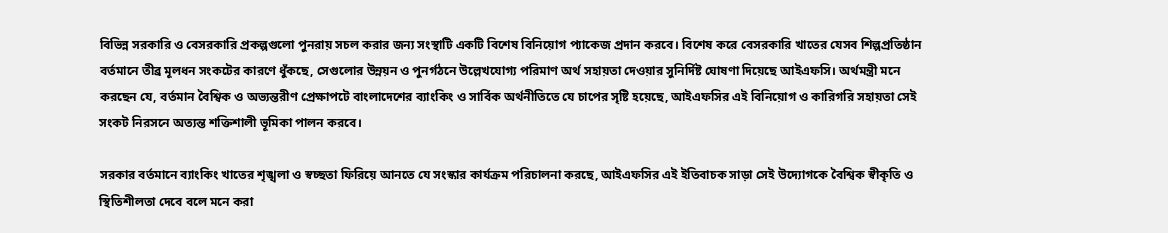বিভিন্ন সরকারি ও বেসরকারি প্রকল্পগুলো পুনরায় সচল করার জন্য সংস্থাটি একটি বিশেষ বিনিয়োগ প্যাকেজ প্রদান করবে। বিশেষ করে বেসরকারি খাতের যেসব শিল্পপ্রতিষ্ঠান বর্তমানে তীব্র মূলধন সংকটের কারণে ধুঁকছে, সেগুলোর উন্নয়ন ও পুনর্গঠনে উল্লেখযোগ্য পরিমাণ অর্থ সহায়তা দেওয়ার সুনির্দিষ্ট ঘোষণা দিয়েছে আইএফসি। অর্থমন্ত্রী মনে করছেন যে, বর্তমান বৈশ্বিক ও অভ্যন্তরীণ প্রেক্ষাপটে বাংলাদেশের ব্যাংকিং ও সার্বিক অর্থনীতিতে যে চাপের সৃষ্টি হয়েছে, আইএফসির এই বিনিয়োগ ও কারিগরি সহায়তা সেই সংকট নিরসনে অত্যন্ত শক্তিশালী ভূমিকা পালন করবে।

সরকার বর্তমানে ব্যাংকিং খাতের শৃঙ্খলা ও স্বচ্ছতা ফিরিয়ে আনতে যে সংস্কার কার্যক্রম পরিচালনা করছে, আইএফসির এই ইতিবাচক সাড়া সেই উদ্যোগকে বৈশ্বিক স্বীকৃতি ও স্থিতিশীলতা দেবে বলে মনে করা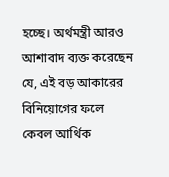হচ্ছে। অর্থমন্ত্রী আরও আশাবাদ ব্যক্ত করেছেন যে, এই বড় আকারের বিনিয়োগের ফলে কেবল আর্থিক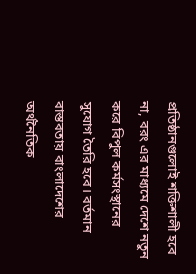প্রতিষ্ঠানগুলোই শক্তিশালী হবে না, বরং এর মাধ্যমে দেশে নতুন করে বিপুল কর্মসংস্থানের সুযোগ তৈরি হবে। বর্তমান বাস্তবতায় বাংলাদেশের অর্থনৈতিক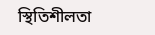স্থিতিশীলতা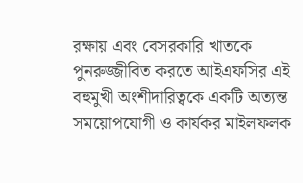রক্ষায় এবং বেসরকারি খাতকে পুনরুজ্জীবিত করতে আইএফসির এই বহুমুখী অংশীদারিত্বকে একটি অত্যন্ত সময়োপযোগী ও কার্যকর মাইলফলক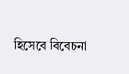হিসেবে বিবেচনা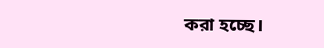করা হচ্ছে।